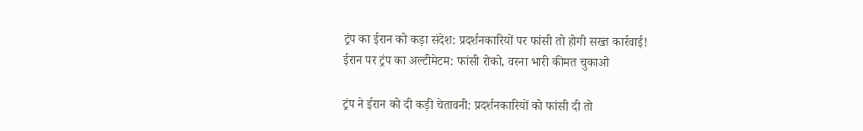ट्रंप का ईरान को कड़ा संदेश: प्रदर्शनकारियों पर फांसी तो होगी सख्त कार्रवाई!
ईरान पर ट्रंप का अल्टीमेटम: फांसी रोको, वरना भारी कीमत चुकाओ

ट्रंप ने ईरान को दी कड़ी चेतावनी: प्रदर्शनकारियों को फांसी दी तो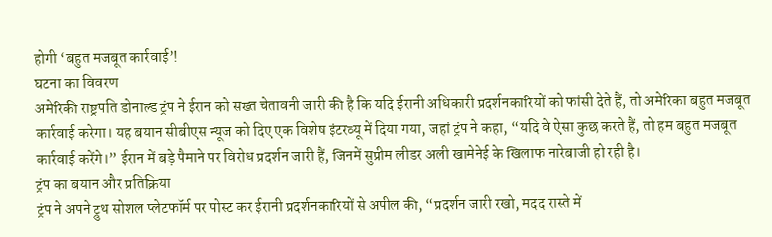होगी ‘बहुत मजबूत कार्रवाई’!
घटना का विवरण
अमेरिकी राष्ट्रपति डोनाल्ड ट्रंप ने ईरान को सख्त चेतावनी जारी की है कि यदि ईरानी अधिकारी प्रदर्शनकारियों को फांसी देते हैं, तो अमेरिका बहुत मजबूत कार्रवाई करेगा। यह बयान सीबीएस न्यूज को दिए एक विशेष इंटरव्यू में दिया गया, जहां ट्रंप ने कहा, “यदि वे ऐसा कुछ करते हैं, तो हम बहुत मजबूत कार्रवाई करेंगे।” ईरान में बड़े पैमाने पर विरोध प्रदर्शन जारी हैं, जिनमें सुप्रीम लीडर अली खामेनेई के खिलाफ नारेबाजी हो रही है।
ट्रंप का बयान और प्रतिक्रिया
ट्रंप ने अपने ट्रुथ सोशल प्लेटफॉर्म पर पोस्ट कर ईरानी प्रदर्शनकारियों से अपील की, “प्रदर्शन जारी रखो, मदद रास्ते में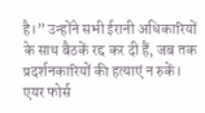है।” उन्होंने सभी ईरानी अधिकारियों के साथ बैठकें रद्द कर दी हैं, जब तक प्रदर्शनकारियों की हत्याएं न रुकें। एयर फोर्स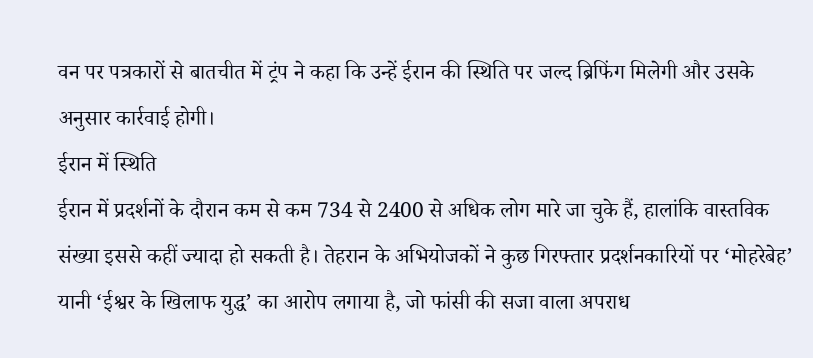वन पर पत्रकारों से बातचीत में ट्रंप ने कहा कि उन्हें ईरान की स्थिति पर जल्द ब्रिफिंग मिलेगी और उसके अनुसार कार्रवाई होगी।
ईरान में स्थिति
ईरान में प्रदर्शनों के दौरान कम से कम 734 से 2400 से अधिक लोग मारे जा चुके हैं, हालांकि वास्तविक संख्या इससे कहीं ज्यादा हो सकती है। तेहरान के अभियोजकों ने कुछ गिरफ्तार प्रदर्शनकारियों पर ‘मोहरेबेह’ यानी ‘ईश्वर के खिलाफ युद्ध’ का आरोप लगाया है, जो फांसी की सजा वाला अपराध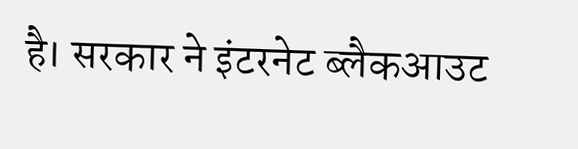है। सरकार ने इंटरनेट ब्लैकआउट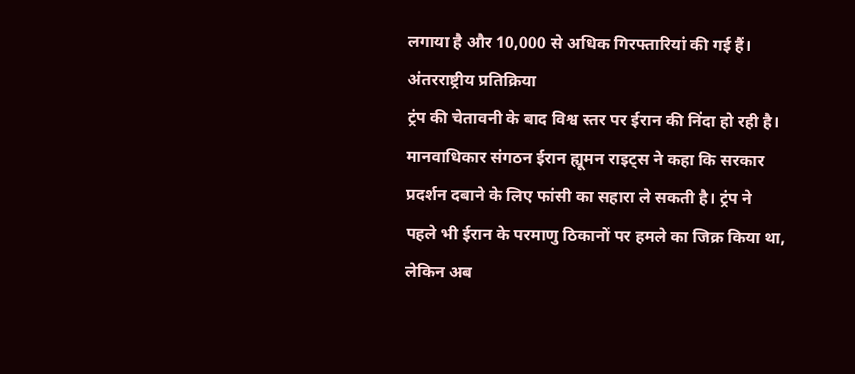लगाया है और 10,000 से अधिक गिरफ्तारियां की गई हैं।
अंतरराष्ट्रीय प्रतिक्रिया
ट्रंप की चेतावनी के बाद विश्व स्तर पर ईरान की निंदा हो रही है। मानवाधिकार संगठन ईरान ह्यूमन राइट्स ने कहा कि सरकार प्रदर्शन दबाने के लिए फांसी का सहारा ले सकती है। ट्रंप ने पहले भी ईरान के परमाणु ठिकानों पर हमले का जिक्र किया था, लेकिन अब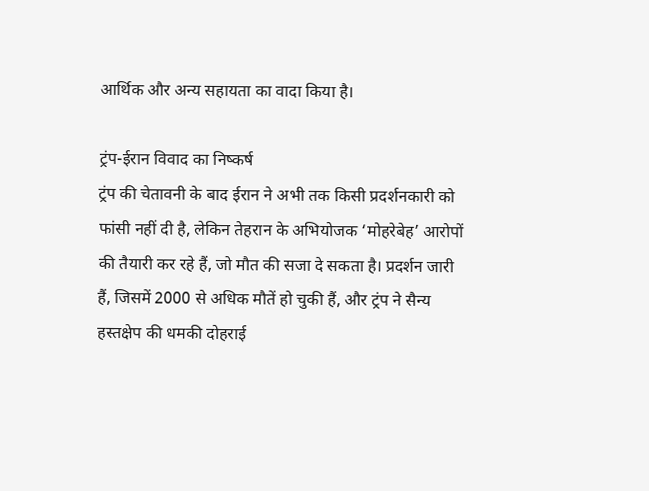आर्थिक और अन्य सहायता का वादा किया है।

ट्रंप-ईरान विवाद का निष्कर्ष
ट्रंप की चेतावनी के बाद ईरान ने अभी तक किसी प्रदर्शनकारी को फांसी नहीं दी है, लेकिन तेहरान के अभियोजक ‘मोहरेबेह’ आरोपों की तैयारी कर रहे हैं, जो मौत की सजा दे सकता है। प्रदर्शन जारी हैं, जिसमें 2000 से अधिक मौतें हो चुकी हैं, और ट्रंप ने सैन्य हस्तक्षेप की धमकी दोहराई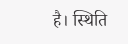है। स्थिति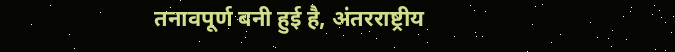तनावपूर्ण बनी हुई है, अंतरराष्ट्रीय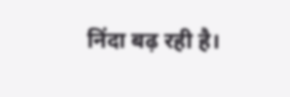निंदा बढ़ रही है।